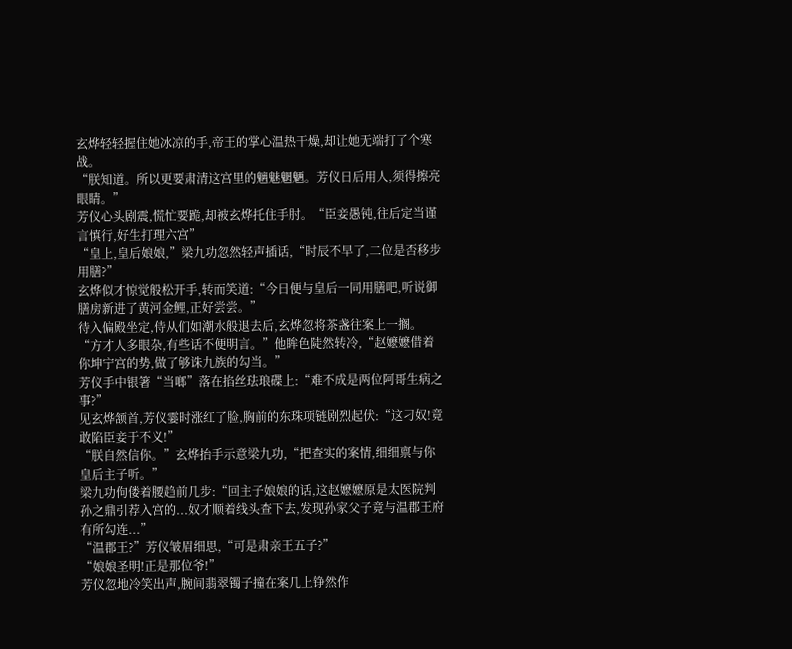玄烨轻轻握住她冰凉的手,帝王的掌心温热干燥,却让她无端打了个寒战。
“朕知道。所以更要肃清这宫里的魑魅魍魉。芳仪日后用人,须得擦亮眼睛。”
芳仪心头剧震,慌忙要跪,却被玄烨托住手肘。“臣妾愚钝,往后定当谨言慎行,好生打理六宫”
“皇上,皇后娘娘,”梁九功忽然轻声插话,“时辰不早了,二位是否移步用膳?”
玄烨似才惊觉般松开手,转而笑道:“今日便与皇后一同用膳吧,听说御膳房新进了黄河金鲤,正好尝尝。”
待入偏殿坐定,侍从们如潮水般退去后,玄烨忽将茶盏往案上一搁。“方才人多眼杂,有些话不便明言。”他眸色陡然转冷,“赵嬷嬷借着你坤宁宫的势,做了够诛九族的勾当。”
芳仪手中银箸“当啷”落在掐丝珐琅碟上:“难不成是两位阿哥生病之事?”
见玄烨颔首,芳仪霎时涨红了脸,胸前的东珠项链剧烈起伏:“这刁奴!竟敢陷臣妾于不义!”
“朕自然信你。”玄烨抬手示意梁九功,“把查实的案情,细细禀与你皇后主子听。”
梁九功佝偻着腰趋前几步:“回主子娘娘的话,这赵嬷嬷原是太医院判孙之鼎引荐入宫的...奴才顺着线头查下去,发现孙家父子竟与温郡王府有所勾连...”
“温郡王?”芳仪皱眉细思,“可是肃亲王五子?”
“娘娘圣明!正是那位爷!”
芳仪忽地冷笑出声,腕间翡翠镯子撞在案几上铮然作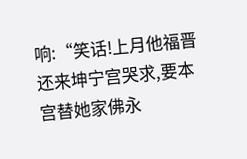响:“笑话!上月他福晋还来坤宁宫哭求,要本宫替她家佛永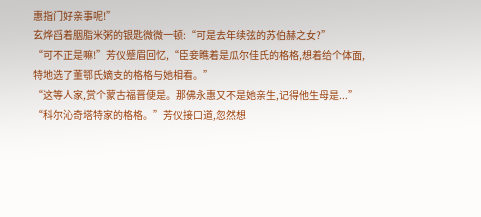惠指门好亲事呢!”
玄烨舀着胭脂米粥的银匙微微一顿:“可是去年续弦的苏伯赫之女?”
“可不正是嘛!”芳仪蹙眉回忆,“臣妾瞧着是瓜尔佳氏的格格,想着给个体面,特地选了董鄂氏嫡支的格格与她相看。”
“这等人家,赏个蒙古福晋便是。那佛永惠又不是她亲生,记得他生母是...”
“科尔沁奇塔特家的格格。”芳仪接口道,忽然想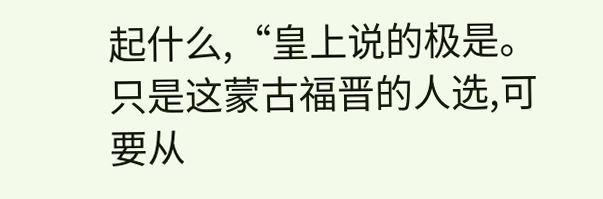起什么,“皇上说的极是。只是这蒙古福晋的人选,可要从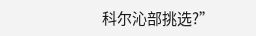科尔沁部挑选?”